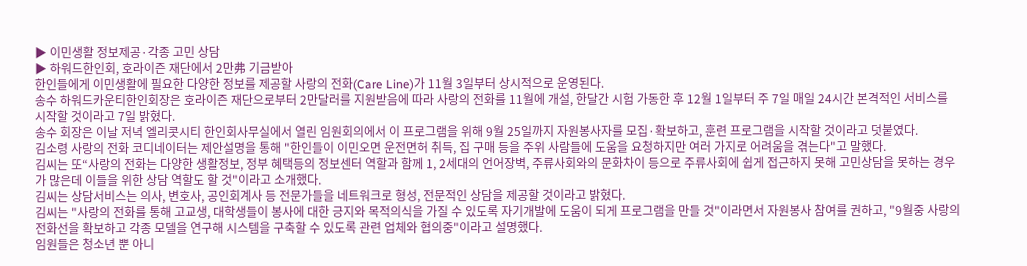▶ 이민생활 정보제공·각종 고민 상담
▶ 하워드한인회, 호라이즌 재단에서 2만弗 기금받아
한인들에게 이민생활에 필요한 다양한 정보를 제공할 사랑의 전화(Care Line)가 11월 3일부터 상시적으로 운영된다.
송수 하워드카운티한인회장은 호라이즌 재단으로부터 2만달러를 지원받음에 따라 사랑의 전화를 11월에 개설, 한달간 시험 가동한 후 12월 1일부터 주 7일 매일 24시간 본격적인 서비스를 시작할 것이라고 7일 밝혔다.
송수 회장은 이날 저녁 엘리콧시티 한인회사무실에서 열린 임원회의에서 이 프로그램을 위해 9월 25일까지 자원봉사자를 모집·확보하고, 훈련 프로그램을 시작할 것이라고 덧붙였다.
김소령 사랑의 전화 코디네이터는 제안설명을 통해 "한인들이 이민오면 운전면허 취득, 집 구매 등을 주위 사람들에 도움을 요청하지만 여러 가지로 어려움을 겪는다"고 말했다.
김씨는 또“사랑의 전화는 다양한 생활정보, 정부 혜택등의 정보센터 역할과 함께 1, 2세대의 언어장벽, 주류사회와의 문화차이 등으로 주류사회에 쉽게 접근하지 못해 고민상담을 못하는 경우가 많은데 이들을 위한 상담 역할도 할 것"이라고 소개했다.
김씨는 상담서비스는 의사, 변호사, 공인회계사 등 전문가들을 네트워크로 형성, 전문적인 상담을 제공할 것이라고 밝혔다.
김씨는 "사랑의 전화를 통해 고교생, 대학생들이 봉사에 대한 긍지와 목적의식을 가질 수 있도록 자기개발에 도움이 되게 프로그램을 만들 것"이라면서 자원봉사 참여를 권하고, "9월중 사랑의 전화선을 확보하고 각종 모델을 연구해 시스템을 구축할 수 있도록 관련 업체와 협의중"이라고 설명했다.
임원들은 청소년 뿐 아니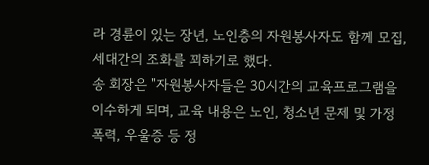라 경륜이 있는 장년, 노인층의 자원봉사자도 함께 모집, 세대간의 조화를 꾀하기로 했다.
송 회장은 "자원봉사자들은 30시간의 교육프로그램을 이수하게 되며, 교육 내용은 노인, 청소년 문제 및 가정폭력, 우울증 등 정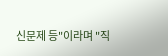신문제 등"이라며 "직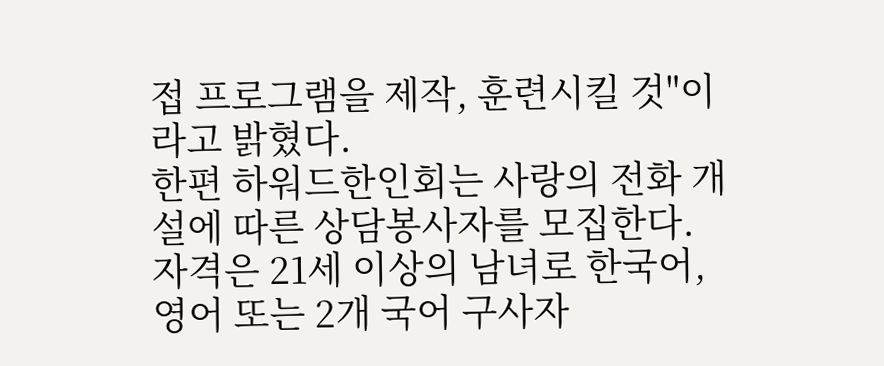접 프로그램을 제작, 훈련시킬 것"이라고 밝혔다.
한편 하워드한인회는 사랑의 전화 개설에 따른 상담봉사자를 모집한다.
자격은 21세 이상의 남녀로 한국어, 영어 또는 2개 국어 구사자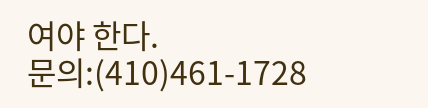여야 한다.
문의:(410)461-1728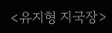<유지형 지국장>